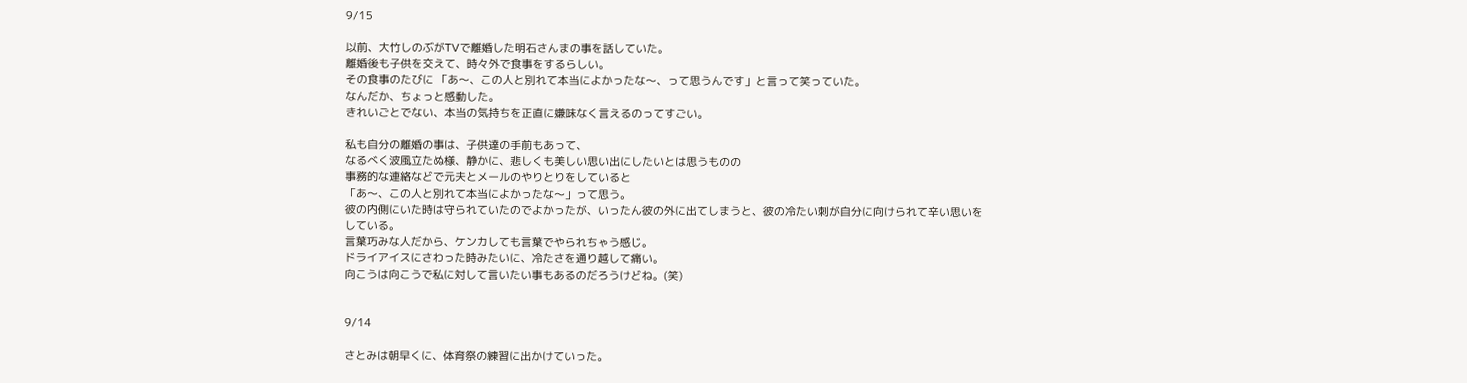9/15

以前、大竹しのぶがTVで離婚した明石さんまの事を話していた。
離婚後も子供を交えて、時々外で食事をするらしい。
その食事のたびに 「あ〜、この人と別れて本当によかったな〜、って思うんです」と言って笑っていた。
なんだか、ちょっと感動した。
きれいごとでない、本当の気持ちを正直に嫌味なく言えるのってすごい。

私も自分の離婚の事は、子供達の手前もあって、
なるべく波風立たぬ様、静かに、悲しくも美しい思い出にしたいとは思うものの
事務的な連絡などで元夫とメールのやりとりをしていると
「あ〜、この人と別れて本当によかったな〜」って思う。
彼の内側にいた時は守られていたのでよかったが、いったん彼の外に出てしまうと、彼の冷たい刺が自分に向けられて辛い思いをしている。
言葉巧みな人だから、ケンカしても言葉でやられちゃう感じ。
ドライアイスにさわった時みたいに、冷たさを通り越して痛い。
向こうは向こうで私に対して言いたい事もあるのだろうけどね。(笑)


9/14

さとみは朝早くに、体育祭の練習に出かけていった。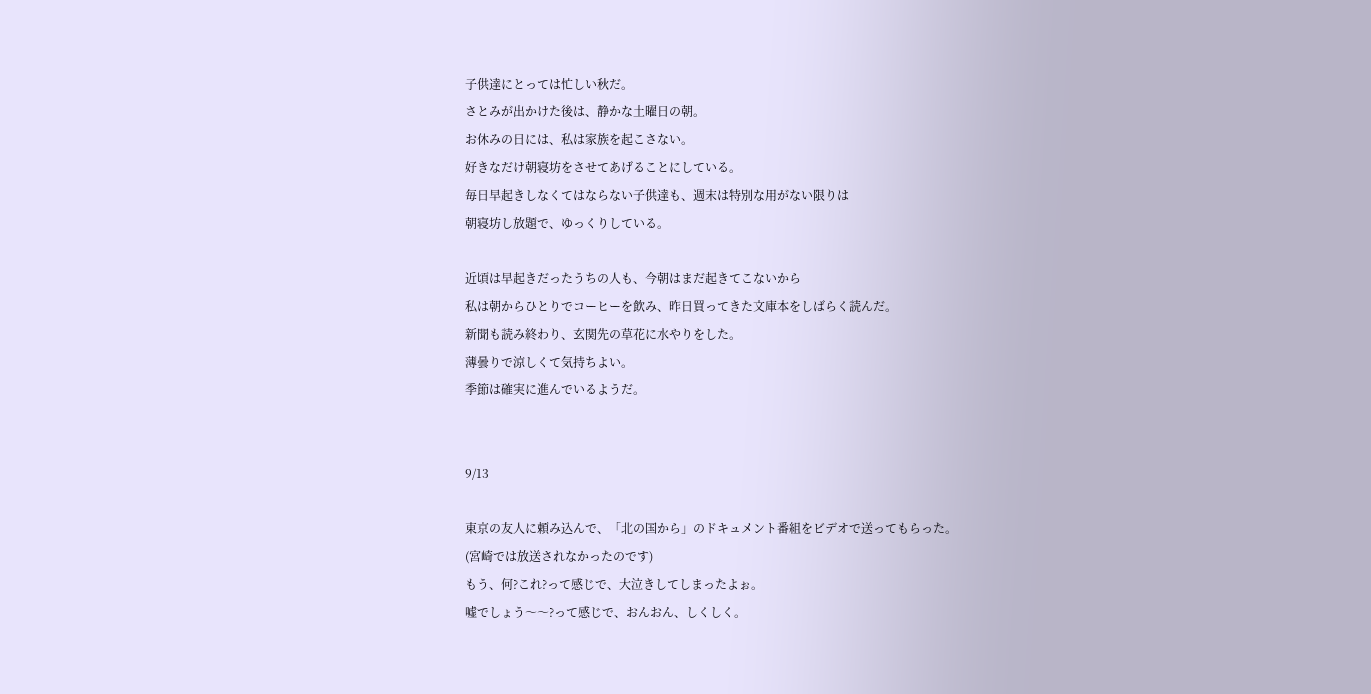子供達にとっては忙しい秋だ。
さとみが出かけた後は、静かな土曜日の朝。
お休みの日には、私は家族を起こさない。
好きなだけ朝寝坊をさせてあげることにしている。
毎日早起きしなくてはならない子供達も、週末は特別な用がない限りは
朝寝坊し放題で、ゆっくりしている。

近頃は早起きだったうちの人も、今朝はまだ起きてこないから
私は朝からひとりでコーヒーを飲み、昨日買ってきた文庫本をしばらく読んだ。
新聞も読み終わり、玄関先の草花に水やりをした。
薄曇りで涼しくて気持ちよい。
季節は確実に進んでいるようだ。


9/13

東京の友人に頼み込んで、「北の国から」のドキュメント番組をビデオで送ってもらった。
(宮崎では放送されなかったのです)
もう、何?これ?って感じで、大泣きしてしまったよぉ。
嘘でしょう〜〜?って感じで、おんおん、しくしく。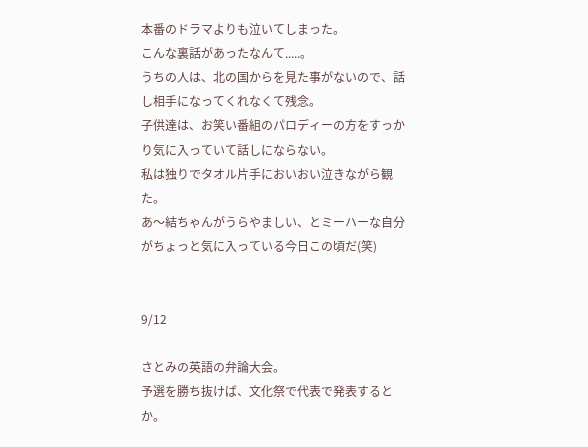本番のドラマよりも泣いてしまった。
こんな裏話があったなんて.....。
うちの人は、北の国からを見た事がないので、話し相手になってくれなくて残念。
子供達は、お笑い番組のパロディーの方をすっかり気に入っていて話しにならない。
私は独りでタオル片手においおい泣きながら観た。
あ〜結ちゃんがうらやましい、とミーハーな自分がちょっと気に入っている今日この頃だ(笑)


9/12

さとみの英語の弁論大会。
予選を勝ち抜けば、文化祭で代表で発表するとか。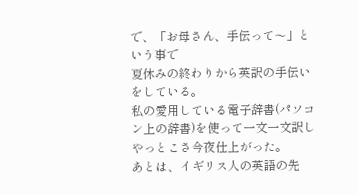で、「お母さん、手伝って〜」という事で
夏休みの終わりから英訳の手伝いをしている。
私の愛用している電子辞書(パソコン上の辞書)を使って一文一文訳し
やっとこさ今夜仕上がった。
あとは、イギリス人の英語の先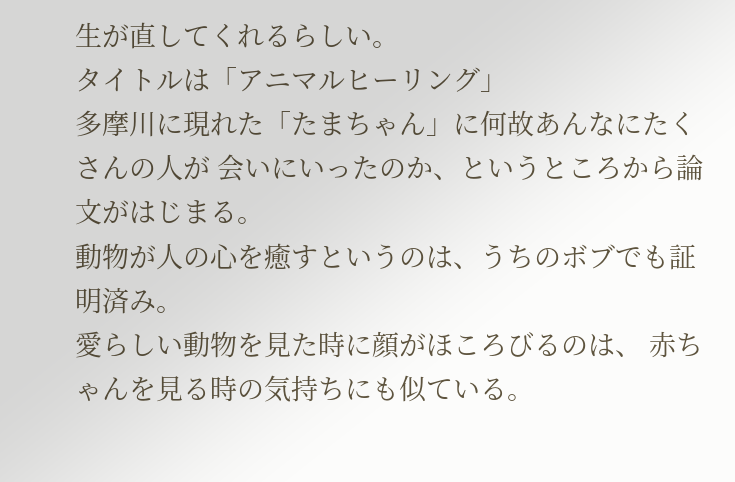生が直してくれるらしい。
タイトルは「アニマルヒーリング」
多摩川に現れた「たまちゃん」に何故あんなにたくさんの人が 会いにいったのか、というところから論文がはじまる。
動物が人の心を癒すというのは、うちのボブでも証明済み。
愛らしい動物を見た時に顔がほころびるのは、 赤ちゃんを見る時の気持ちにも似ている。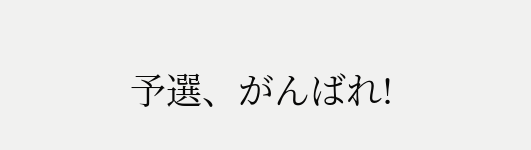予選、がんばれ!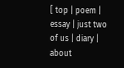[ top | poem | essay | just two of us | diary | about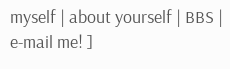myself | about yourself | BBS | e-mail me! ]